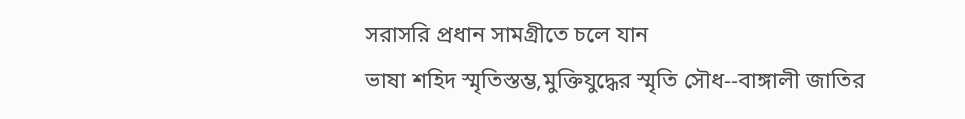সরাসরি প্রধান সামগ্রীতে চলে যান
ভাষা শহিদ স্মৃতিস্তম্ভ,মুক্তিযুদ্ধের স্মৃতি সৌধ--বাঙ্গালী জাতির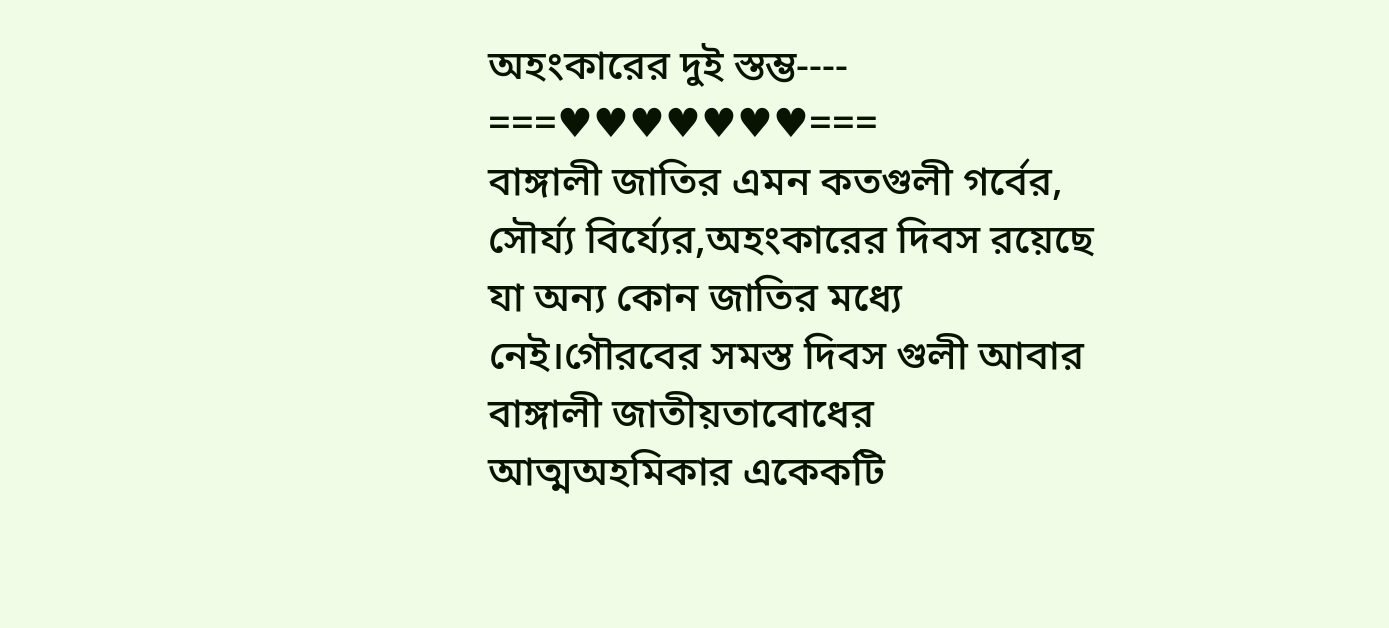অহংকারের দুই স্তম্ভ----
===♥♥♥♥♥♥♥===
বাঙ্গালী জাতির এমন কতগুলী গর্বের, সৌর্য্য বির্য্যের,অহংকারের দিবস রয়েছে যা অন্য কোন জাতির মধ্যে নেই।গৌরবের সমস্ত দিবস গুলী আবার বাঙ্গালী জাতীয়তাবোধের আত্মঅহমিকার একেকটি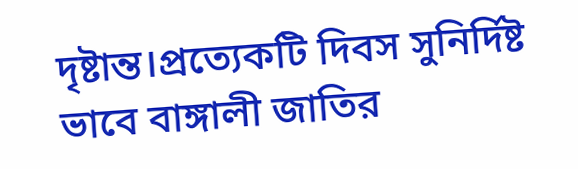দৃষ্টান্ত।প্রত্যেকটি দিবস সুনির্দিষ্ট ভাবে বাঙ্গালী জাতির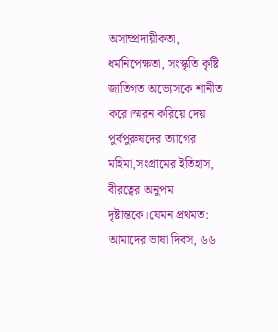অসাম্প্রদায়ীকতা, ধর্মনিপেক্ষতা, সংস্কৃতি কৃষ্টি জাতিগত অভ্যেসকে শানীত করে।স্মরন করিয়ে দেয় পুর্বপুরুষদের ত্যাগের মহিমা,সংগ্রামের ইতিহাস, বীরত্বের অনুপম দৃষ্টান্তকে।যেমন প্রথমত: আমাদের ভাষা দিবস, ৬৬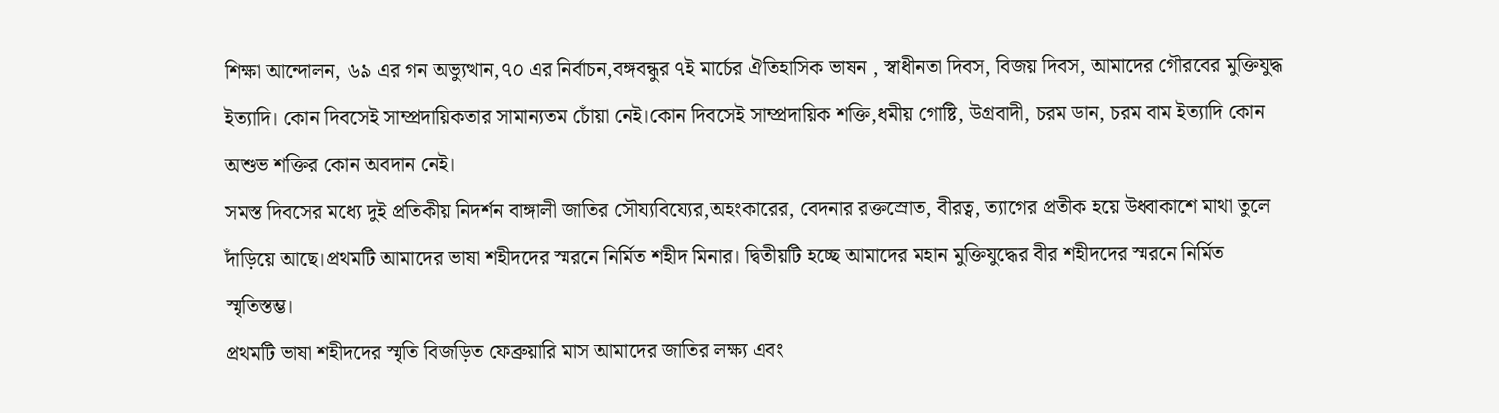শিক্ষা আন্দোলন, ৬৯ এর গন অভ্যুত্থান,৭০ এর নির্বাচন,বঙ্গবন্ধুর ৭ই মার্চের ঐতিহাসিক ভাষন , স্বাধীনতা দিবস, বিজয় দিবস, আমাদের গৌরবের মুক্তিযুদ্ধ ইত্যাদি। কোন দিবসেই সাম্প্রদায়িকতার সামান্যতম চোঁয়া নেই।কোন দিবসেই সাম্প্রদায়িক শক্তি,ধমীয় গোষ্টি, উগ্রবাদী, চরম ডান, চরম বাম ইত্যাদি কোন অশুভ শক্তির কোন অবদান নেই।
সমস্ত দিবসের মধ্যে দুই প্রতিকীয় নিদর্শন বাঙ্গালী জাতির সৌয্যবিয্যের,অহংকারের, বেদনার রক্তস্রোত, বীরত্ব, ত্যাগের প্রতীক হয়ে উধ্বাকাশে মাথা তুলে দাঁড়িয়ে আছে।প্রথমটি আমাদের ভাষা শহীদদের স্মরনে নির্মিত শহীদ মিনার। দ্বিতীয়টি হচ্ছে আমাদের মহান মুক্তিযুদ্ধের বীর শহীদদের স্মরনে নির্মিত স্মৃতিস্তম্ভ।
প্রথমটি ভাষা শহীদদের স্মৃতি বিজড়িত ফেব্রুয়ারি মাস আমাদের জাতির লক্ষ্য এবং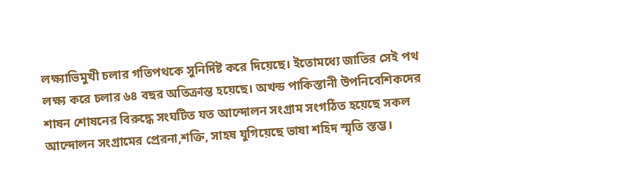লক্ষ্যাভিমুখী চলার গতিপথকে সুনির্দিষ্ট করে দিয়েছে। ইতোমধ্যে জাতির সেই পথ লক্ষ্য করে চলার ৬৪ বছর অতিক্রান্ত হয়েছে। অখন্ড পাকিস্তানী উপনিবেশিকদের শাষন শোষনের বিরুদ্ধে সংঘটিত যত আন্দোলন সংগ্রাম সংগঠিত হয়েছে সকল আন্দোলন সংগ্রামের প্রেরনা,শক্তি, সাহষ যুগিয়েছে ভাষা শহিদ স্মৃতি স্তম্ভ।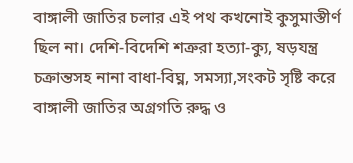বাঙ্গালী জাতির চলার এই পথ কখনোই কুসুমাস্তীর্ণ ছিল না। দেশি-বিদেশি শত্রুরা হত্যা-ক্যু, ষড়যন্ত্র চক্রান্তসহ নানা বাধা-বিঘ্ন, সমস্যা,সংকট সৃষ্টি করে বাঙ্গালী জাতির অগ্রগতি রুদ্ধ ও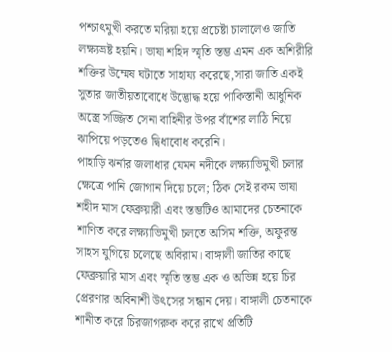পশ্চাৎমুখী করতে মরিয়া হয়ে প্রচেষ্টা চালালেও জাতি লক্ষ্যভ্রষ্ট হয়নি। ভাষা শহিদ স্মৃতি স্তম্ভ এমন এক অশিরীরি শক্তির উম্মেষ ঘটাতে সাহায্য করেছে,সারা জাতি একই সুতার জাতীয়তাবোধে উদ্ভোদ্ধ হয়ে পাকিস্তানী আধুনিক অস্ত্রে সজ্জিত সেনা বাহিনীর উপর বাঁশের লাঠি নিয়ে ঝাপিয়ে পড়তেও দ্বিধাবোধ করেনি।
পাহাড়ি ঝর্নার জলাধার যেমন নদীকে লক্ষ্যাভিমুখী চলার ক্ষেত্রে পানি জোগান দিয়ে চলে; ঠিক সেই রকম ভাষা শহীদ মাস ফেব্রুয়ারী এবং স্তম্ভটিও আমাদের চেতনাকে শাণিত করে লক্ষ্যাভিমুখী চলতে অসিম শক্তি, অফুরন্ত সাহস যুগিয়ে চলেছে অবিরাম। বাঙ্গালী জাতির কাছে ফেব্রুয়ারি মাস এবং স্মৃতি স্তম্ভ এক ও অভিন্ন হয়ে চির প্রেরণার অবিনাশী উৎসের সন্ধান দেয়। বাঙ্গালী চেতনাকে শানীত করে চিরজাগরুক করে রাখে প্রতিটি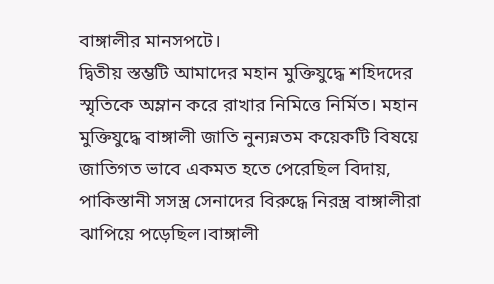বাঙ্গালীর মানসপটে।
দ্বিতীয় স্তম্ভটি আমাদের মহান মুক্তিযুদ্ধে শহিদদের স্মৃতিকে অম্লান করে রাখার নিমিত্তে নির্মিত। মহান মুক্তিযুদ্ধে বাঙ্গালী জাতি নুন্যন্নতম কয়েকটি বিষয়ে জাতিগত ভাবে একমত হতে পেরেছিল বিদায়, পাকিস্তানী সসস্ত্র সেনাদের বিরুদ্ধে নিরস্ত্র বাঙ্গালীরা ঝাপিয়ে পড়েছিল।বাঙ্গালী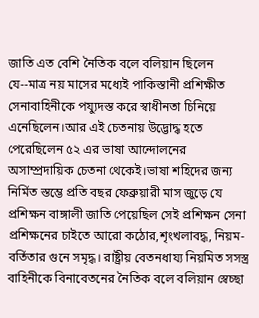জাতি এত বেশি নৈতিক বলে বলিয়ান ছিলেন যে--মাত্র নয় মাসের মধ্যেই পাকিস্তানী প্রশিক্ষীত সেনাবাহিনীকে পয্যুদস্ত করে স্বাধীনতা চিনিয়ে এনেছিলেন।আর এই চেতনায় উদ্ভোদ্ধ হতে পেরেছিলেন ৫২ এর ভাষা আন্দোলনের অসাম্প্রদায়িক চেতনা থেকেই।ভাষা শহিদের জন্য নির্মিত স্তম্ভে প্রতি বছর ফেব্রুয়ারী মাস জুড়ে যে প্রশিক্ষন বাঙ্গালী জাতি পেয়েছিল সেই প্রশিক্ষন সেনা প্রশিক্ষনের চাইতে আরো কঠোর,শৃংখলাবদ্ধ, নিয়ম- বর্তিতার গুনে সমৃদ্ধ। রাষ্ট্রীয় বেতনধায্য নিয়মিত সসস্ত্র বাহিনীকে বিনাবেতনের নৈতিক বলে বলিয়ান স্বেচ্ছা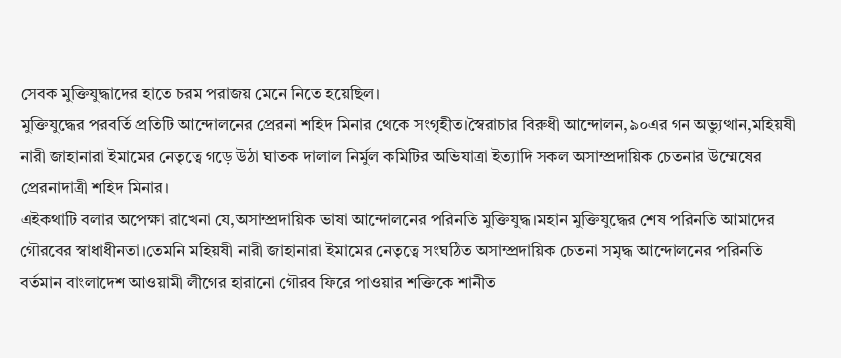সেবক মুক্তিযুদ্ধাদের হাতে চরম পরাজয় মেনে নিতে হয়েছিল।
মুক্তিযুদ্ধের পরবর্তি প্রতিটি আন্দোলনের প্রেরনা শহিদ মিনার থেকে সংগৃহীত।স্বৈরাচার বিরুধী আন্দোলন,৯০এর গন অভ্যুত্থান,মহিয়ষী নারী জাহানারা ইমামের নেতৃত্বে গড়ে উঠা ঘাতক দালাল নির্মুল কমিটির অভিযাত্রা ইত্যাদি সকল অসাম্প্রদায়িক চেতনার উম্মেষের প্রেরনাদাত্রী শহিদ মিনার।
এইকথাটি বলার অপেক্ষা রাখেনা যে,অসাম্প্রদায়িক ভাষা আন্দোলনের পরিনতি মুক্তিযুদ্ধ।মহান মুক্তিযুদ্ধের শেষ পরিনতি আমাদের গৌরবের স্বাধাধীনতা।তেমনি মহিয়ষী নারী জাহানারা ইমামের নেতৃত্বে সংঘঠিত অসাম্প্রদায়িক চেতনা সমৃদ্ধ আন্দোলনের পরিনতি বর্তমান বাংলাদেশ আওয়ামী লীগের হারানো গৌরব ফিরে পাওয়ার শক্তিকে শানীত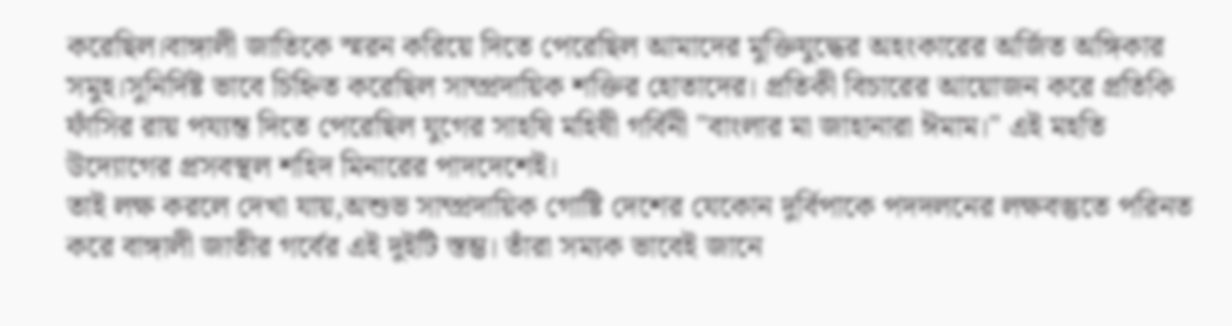করেছিল।বাঙ্গালী জাতিকে স্মরন করিয়ে দিতে পেরেছিল আমাদের মুক্তিযুদ্ধের অহংকারের অর্জিত অঙ্গিকার সমুহ।সুনির্দিষ্ট ভাবে চিহ্নিত করেছিল সাম্প্রদায়িক শক্তির হোতাদের। প্রতিকী বিচারের আয়োজন করে প্রতিকি ফাঁসির রায় পয্যন্ত দিতে পেরেছিল যুগের সাহষি মহিষী গর্বিনী "বাংলার মা জাহানারা ঈমাম।" এই মহতি উদ্যোগের প্রসবস্থল শহিদ মিনারের পাদদেশেই।
তাই লক্ষ করলে দেখা যায়,অশুভ সাম্প্রদায়িক গোষ্টি দেশের যেকোন দুর্বিপাকে পদদলনের লক্ষবস্তুতে পরিনত করে বাঙ্গালী জাতীর গর্বের এই দুইটি স্তম্ভ। তাঁরা সম্যক ভাবেই জানে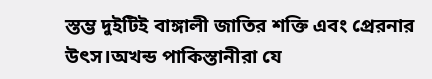স্তম্ভ দুইটিই বাঙ্গালী জাতির শক্তি এবং প্রেরনার উৎস।অখন্ড পাকিস্তানীরা যে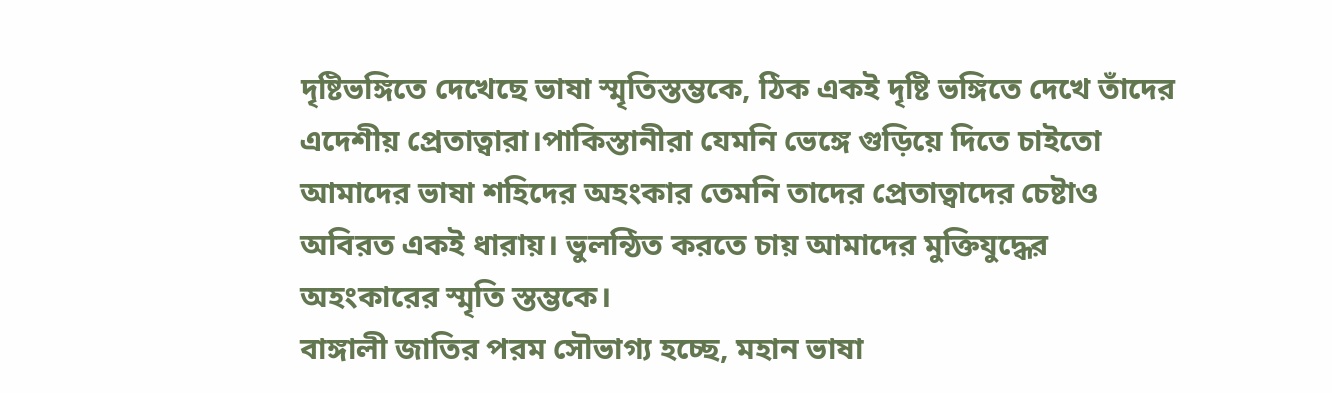দৃষ্টিভঙ্গিতে দেখেছে ভাষা স্মৃতিস্তম্ভকে, ঠিক একই দৃষ্টি ভঙ্গিতে দেখে তাঁদের এদেশীয় প্রেতাত্বারা।পাকিস্তানীরা যেমনি ভেঙ্গে গুড়িয়ে দিতে চাইতো আমাদের ভাষা শহিদের অহংকার তেমনি তাদের প্রেতাত্বাদের চেষ্টাও অবিরত একই ধারায়। ভুলন্ঠিত করতে চায় আমাদের মুক্তিযুদ্ধের অহংকারের স্মৃতি স্তম্ভকে।
বাঙ্গালী জাতির পরম সৌভাগ্য হচ্ছে, মহান ভাষা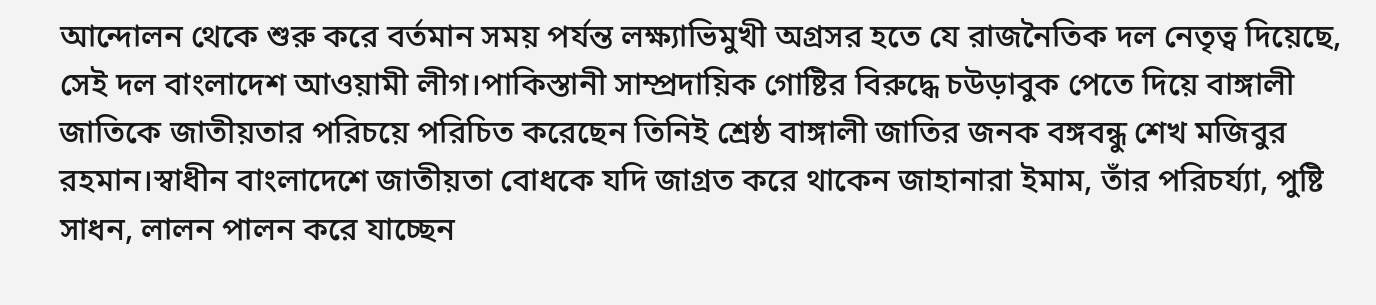আন্দোলন থেকে শুরু করে বর্তমান সময় পর্যন্ত লক্ষ্যাভিমুখী অগ্রসর হতে যে রাজনৈতিক দল নেতৃত্ব দিয়েছে, সেই দল বাংলাদেশ আওয়ামী লীগ।পাকিস্তানী সাম্প্রদায়িক গোষ্টির বিরুদ্ধে চউড়াবুক পেতে দিয়ে বাঙ্গালী জাতিকে জাতীয়তার পরিচয়ে পরিচিত করেছেন তিনিই শ্রেষ্ঠ বাঙ্গালী জাতির জনক বঙ্গবন্ধু শেখ মজিবুর রহমান।স্বাধীন বাংলাদেশে জাতীয়তা বোধকে যদি জাগ্রত করে থাকেন জাহানারা ইমাম, তাঁর পরিচর্য্যা, পুষ্টি সাধন, লালন পালন করে যাচ্ছেন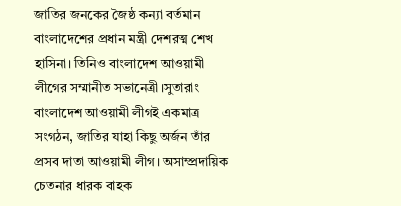জাতির জনকের জৈষ্ঠ কন্যা বর্তমান বাংলাদেশের প্রধান মন্ত্রী দেশরত্ম শেখ হাসিনা। তিনিও বাংলাদেশ আওয়ামী লীগের সম্মানীত সভানেত্রী।সুতারাং বাংলাদেশ আওয়ামী লীগই একমাত্র সংগঠন, জাতির যাহা কিছু অর্জন তাঁর প্রসব দাতা আওয়ামী লীগ। অসাম্প্রদায়িক চেতনার ধারক বাহক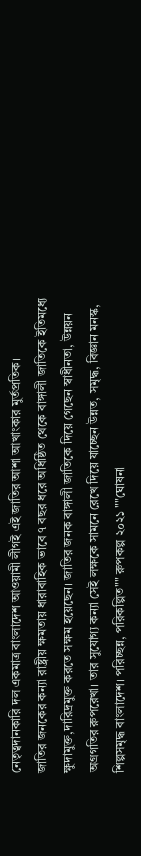নেতৃত্বদানকারি দল একমাত্র বাংলাদেশ আওয়ামী লীগই এই জাতির আশা আখাংকার মুর্তপ্রতিক।
জাতির জনকের কন্যা রাষ্ট্রীয় ক্ষমতায় ধারাবাহিক ভাবে ৭ বছর ধরে অধিষ্ঠিত থেকে বাঙ্গালী জাতিকে ইতিমধ্যে ক্ষুদামুক্ত,দারিদ্রমুক্ত করতে সক্ষম হয়েছেন। জাতির জনক বাঙ্গালী জাতিকে দিয়ে গেছেন স্বাধীনতা, উন্নয়ন অগ্রগতির রুপরেখা। তার সুযোগ্য কন্যা সেই লক্ষকে সামনে রেখে দিয়ে যাচ্ছেন উন্নত, সমৃদ্ধ, বিজ্ঞান মনস্ক, শিল্পসমৃদ্ধ বাংলাদেশ। পরিচ্ছন্ন, পরিকল্পিত"" রুপকল্প ২০২১ ""ঘোষনা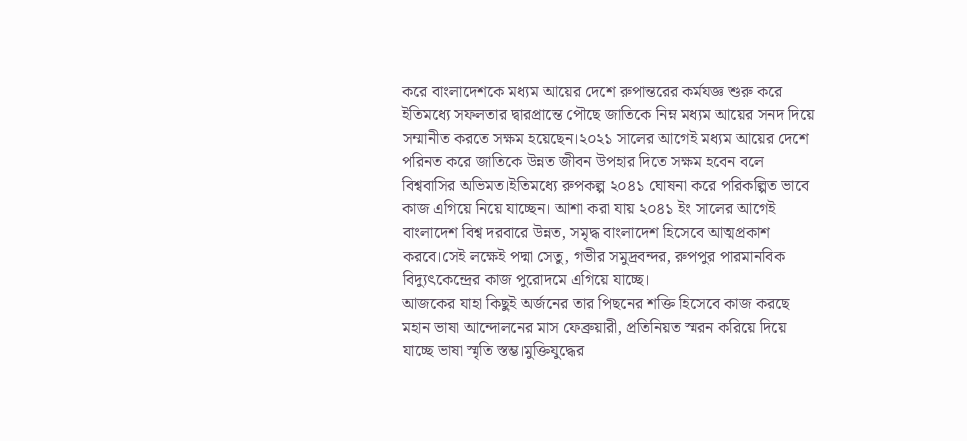করে বাংলাদেশকে মধ্যম আয়ের দেশে রুপান্তরের কর্মযজ্ঞ শুরু করে ইতিমধ্যে সফলতার দ্বারপ্রান্তে পৌছে জাতিকে নিম্ন মধ্যম আয়ের সনদ দিয়ে সম্মানীত করতে সক্ষম হয়েছেন।২০২১ সালের আগেই মধ্যম আয়ের দেশে পরিনত করে জাতিকে উন্নত জীবন উপহার দিতে সক্ষম হবেন বলে বিশ্ববাসির অভিমত।ইতিমধ্যে রুপকল্প ২০৪১ ঘোষনা করে পরিকল্পিত ভাবে কাজ এগিয়ে নিয়ে যাচ্ছেন। আশা করা যায় ২০৪১ ইং সালের আগেই বাংলাদেশ বিশ্ব দরবারে উন্নত, সমৃদ্ধ বাংলাদেশ হিসেবে আত্মপ্রকাশ করবে।সেই লক্ষেই পদ্মা সেতু, গভীর সমুদ্রবন্দর, রুপপুর পারমানবিক বিদ্যুৎকেন্দ্রের কাজ পুরোদমে এগিয়ে যাচ্ছে।
আজকের যাহা কিছুই অর্জনের তার পিছনের শক্তি হিসেবে কাজ করছে মহান ভাষা আন্দোলনের মাস ফেব্রুয়ারী, প্রতিনিয়ত স্মরন করিয়ে দিয়ে যাচ্ছে ভাষা স্মৃতি স্তম্ভ।মুক্তিযুদ্ধের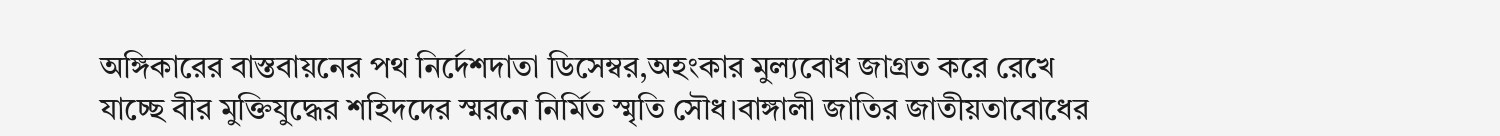অঙ্গিকারের বাস্তবায়নের পথ নির্দেশদাতা ডিসেম্বর,অহংকার মুল্যবোধ জাগ্রত করে রেখে যাচ্ছে বীর মুক্তিযুদ্ধের শহিদদের স্মরনে নির্মিত স্মৃতি সৌধ।বাঙ্গালী জাতির জাতীয়তাবোধের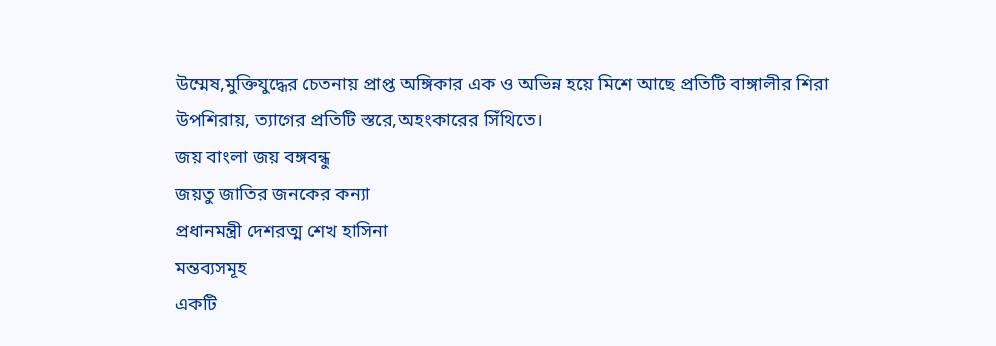উম্মেষ,মুক্তিযুদ্ধের চেতনায় প্রাপ্ত অঙ্গিকার এক ও অভিন্ন হয়ে মিশে আছে প্রতিটি বাঙ্গালীর শিরা উপশিরায়, ত্যাগের প্রতিটি স্তরে,অহংকারের সিঁথিতে।
জয় বাংলা জয় বঙ্গবন্ধু
জয়তু জাতির জনকের কন্যা
প্রধানমন্ত্রী দেশরত্ম শেখ হাসিনা
মন্তব্যসমূহ
একটি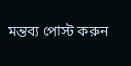মন্তব্য পোস্ট করুন